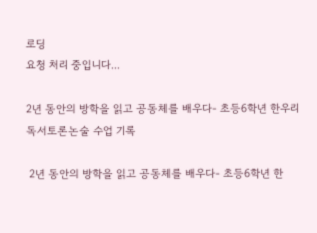로딩
요청 처리 중입니다...

2년 동안의 방학을 읽고 공동체를 배우다- 초등6학년 한우리독서토론논술 수업 기록

 2년 동안의 방학을 읽고 공동체를 배우다- 초등6학년 한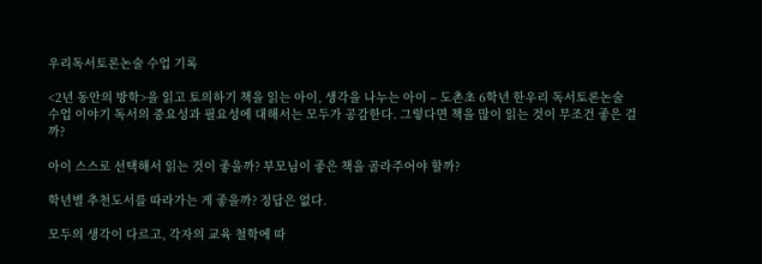우리독서토론논술 수업 기록

<2년 동안의 방학>을 읽고 토의하기 책을 읽는 아이, 생각을 나누는 아이 – 도촌초 6학년 한우리 독서토론논술 수업 이야기 독서의 중요성과 필요성에 대해서는 모두가 공감한다. 그렇다면 책을 많이 읽는 것이 무조건 좋은 걸까?

아이 스스로 선택해서 읽는 것이 좋을까? 부모님이 좋은 책을 골라주어야 할까?

학년별 추천도서를 따라가는 게 좋을까? 정답은 없다.

모두의 생각이 다르고, 각자의 교육 철학에 따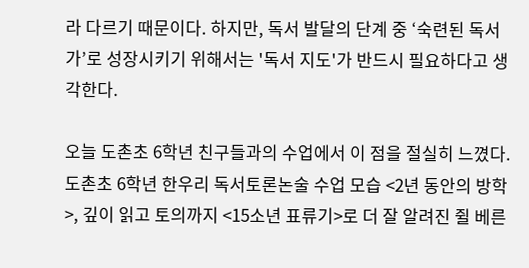라 다르기 때문이다. 하지만, 독서 발달의 단계 중 ‘숙련된 독서가’로 성장시키기 위해서는 '독서 지도'가 반드시 필요하다고 생각한다.

오늘 도촌초 6학년 친구들과의 수업에서 이 점을 절실히 느꼈다. 도촌초 6학년 한우리 독서토론논술 수업 모습 <2년 동안의 방학>, 깊이 읽고 토의까지 <15소년 표류기>로 더 잘 알려진 쥘 베른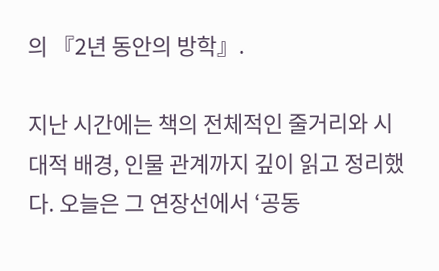의 『2년 동안의 방학』.

지난 시간에는 책의 전체적인 줄거리와 시대적 배경, 인물 관계까지 깊이 읽고 정리했다. 오늘은 그 연장선에서 ‘공동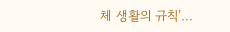체 생활의 규칙’...